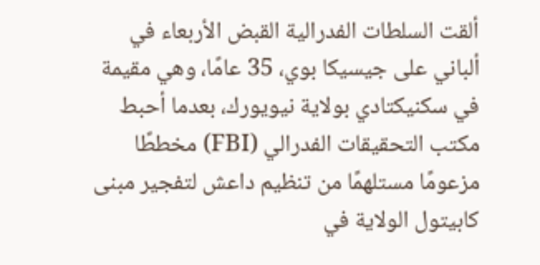ألقت السلطات الفدرالية القبض الأربعاء في ألباني على جيسيكا بوي، 35 عامًا، وهي مقيمة في سكنيكتادي بولاية نيويورك، بعدما أحبط مكتب التحقيقات الفدرالي (FBI) مخططًا مزعومًا مستلهمًا من تنظيم داعش لتفجير مبنى كابيتول الولاية في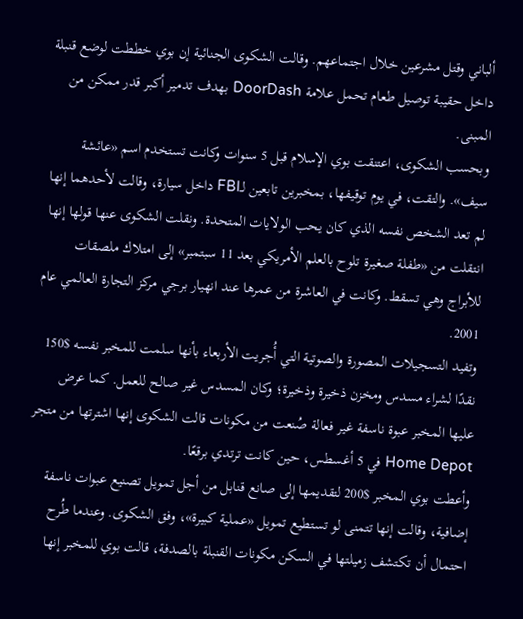ألباني وقتل مشرعين خلال اجتماعهم. وقالت الشكوى الجنائية إن بوي خططت لوضع قنبلة داخل حقيبة توصيل طعام تحمل علامة DoorDash بهدف تدمير أكبر قدر ممكن من المبنى.
وبحسب الشكوى، اعتنقت بوي الإسلام قبل 5 سنوات وكانت تستخدم اسم «عائشة سيف». والتقت، في يوم توقيفها، بمخبرين تابعين لـFBI داخل سيارة، وقالت لأحدهما إنها لم تعد الشخص نفسه الذي كان يحب الولايات المتحدة. ونقلت الشكوى عنها قولها إنها انتقلت من «طفلة صغيرة تلوح بالعلم الأمريكي بعد 11 سبتمبر» إلى امتلاك ملصقات للأبراج وهي تسقط. وكانت في العاشرة من عمرها عند انهيار برجي مركز التجارة العالمي عام 2001.
وتفيد التسجيلات المصورة والصوتية التي أُجريت الأربعاء بأنها سلمت للمخبر نفسه $150 نقدًا لشراء مسدس ومخزن ذخيرة وذخيرة؛ وكان المسدس غير صالح للعمل. كما عرض عليها المخبر عبوة ناسفة غير فعالة صُنعت من مكونات قالت الشكوى إنها اشترتها من متجر Home Depot في 5 أغسطس، حين كانت ترتدي برقعًا.
وأعطت بوي المخبر $200 لتقديمها إلى صانع قنابل من أجل تمويل تصنيع عبوات ناسفة إضافية، وقالت إنها تتمنى لو تستطيع تمويل «عملية كبيرة»، وفق الشكوى. وعندما طُرح احتمال أن تكتشف زميلتها في السكن مكونات القنبلة بالصدفة، قالت بوي للمخبر إنها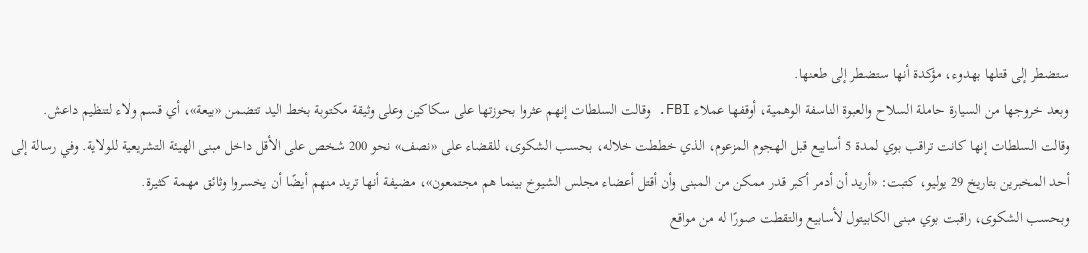ستضطر إلى قتلها بهدوء، مؤكدة أنها ستضطر إلى طعنها.
وبعد خروجها من السيارة حاملة السلاح والعبوة الناسفة الوهمية، أوقفها عملاء FBI. وقالت السلطات إنهم عثروا بحوزتها على سكاكين وعلى وثيقة مكتوبة بخط اليد تتضمن «بيعة»، أي قسم ولاء لتنظيم داعش.
وقالت السلطات إنها كانت تراقب بوي لمدة 5 أسابيع قبل الهجوم المزعوم، الذي خططت خلاله، بحسب الشكوى، للقضاء على «نصف» نحو 200 شخص على الأقل داخل مبنى الهيئة التشريعية للولاية. وفي رسالة إلى أحد المخبرين بتاريخ 29 يوليو، كتبت: «أريد أن أدمر أكبر قدر ممكن من المبنى وأن أقتل أعضاء مجلس الشيوخ بينما هم مجتمعون»، مضيفة أنها تريد منهم أيضًا أن يخسروا وثائق مهمة كثيرة.
وبحسب الشكوى، راقبت بوي مبنى الكابيتول لأسابيع والتقطت صورًا له من مواقع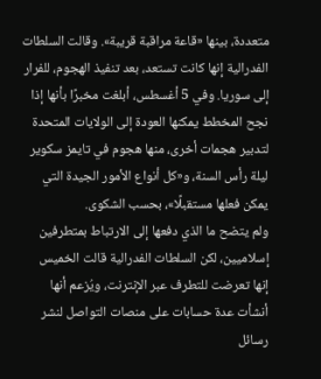متعددة، بينها «قاعة مراقبة قريبة». وقالت السلطات الفدرالية إنها كانت تستعد، بعد تنفيذ الهجوم، للفرار إلى سوريا. وفي 5 أغسطس، أبلغت مخبرًا بأنها إذا نجح المخطط يمكنها العودة إلى الولايات المتحدة لتدبير هجمات أخرى، منها هجوم في تايمز سكوير ليلة رأس السنة، و«كل أنواع الأمور الجيدة التي يمكن فعلها مستقبلًا»، بحسب الشكوى.
ولم يتضح ما الذي دفعها إلى الارتباط بمتطرفين إسلاميين، لكن السلطات الفدرالية قالت الخميس إنها تعرضت للتطرف عبر الإنترنت، ويُزعم أنها أنشأت عدة حسابات على منصات التواصل لنشر رسائل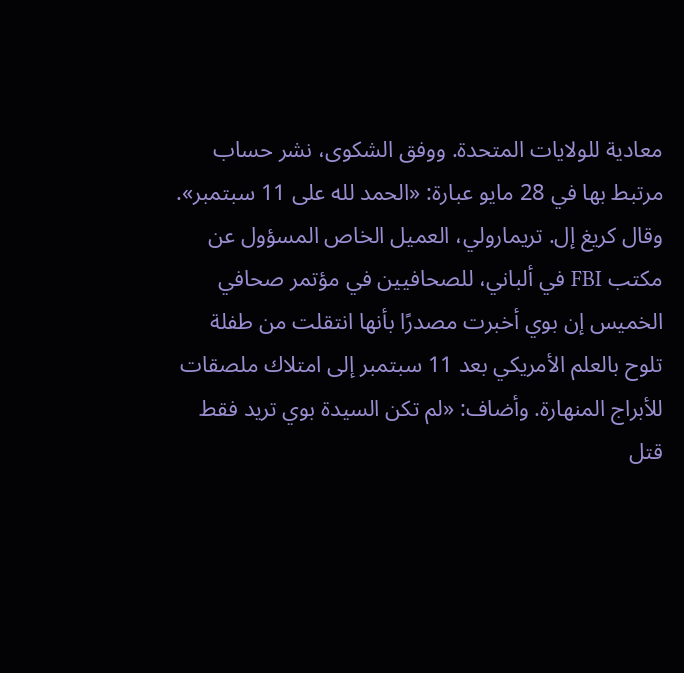معادية للولايات المتحدة. ووفق الشكوى، نشر حساب مرتبط بها في 28 مايو عبارة: «الحمد لله على 11 سبتمبر».
وقال كريغ إل. تريمارولي، العميل الخاص المسؤول عن مكتب FBI في ألباني، للصحافيين في مؤتمر صحافي الخميس إن بوي أخبرت مصدرًا بأنها انتقلت من طفلة تلوح بالعلم الأمريكي بعد 11 سبتمبر إلى امتلاك ملصقات للأبراج المنهارة. وأضاف: «لم تكن السيدة بوي تريد فقط قتل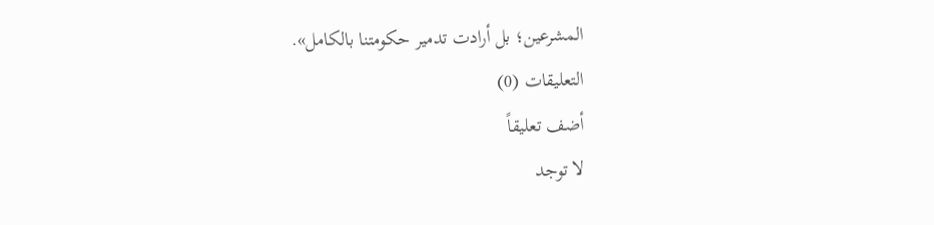المشرعين؛ بل أرادت تدمير حكومتنا بالكامل».
التعليقات (0)
أضف تعليقاً
لا توجد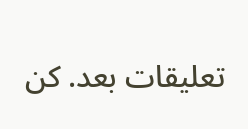تعليقات بعد. كن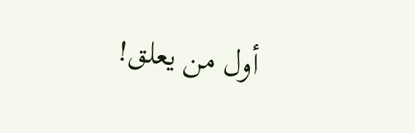أول من يعلق!